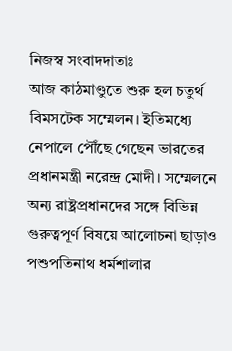নিজস্ব সংবাদদাতাঃ
আজ কাঠমাণ্ডুতে শুরু হল চতুর্থ বিমসটেক সম্মেলন। ইতিমধ্যে নেপালে পৌঁছে গেছেন ভারতের প্রধানমন্ত্রী নরেন্দ্র মোদী। সম্মেলনে অন্য রাষ্ট্রপ্রধানদের সঙ্গে বিভিন্ন গুরুত্বপূর্ণ বিষয়ে আলোচনা ছাড়াও পশুপতিনাথ ধর্মশালার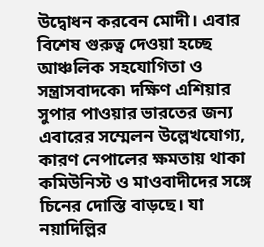উদ্বোধন করবেন মোদী। এবার বিশেষ গুরুত্ব দেওয়া হচ্ছে আঞ্চলিক সহযোগিতা ও সন্ত্রাসবাদকে৷ দক্ষিণ এশিয়ার সুপার পাওয়ার ভারতের জন্য এবারের সম্মেলন উল্লেখযোগ্য, কারণ নেপালের ক্ষমতায় থাকা কমিউনিস্ট ও মাওবাদীদের সঙ্গে চিনের দোস্তি বাড়ছে। যা নয়াদিল্লির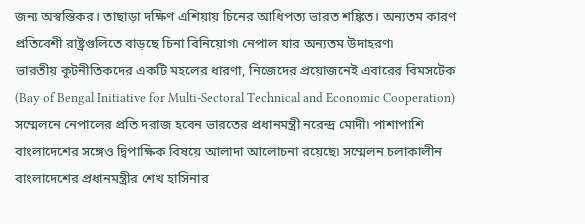জন্য অস্বস্তিকর। তাছাড়া দক্ষিণ এশিয়ায় চিনের আধিপত্য ভারত শঙ্কিত। অন্যতম কারণ প্রতিবেশী রাষ্ট্রগুলিতে বাড়ছে চিনা বিনিয়োগ৷ নেপাল যার অন্যতম উদাহরণ৷
ভারতীয় কূটনীতিকদের একটি মহলের ধারণা, নিজেদের প্রয়োজনেই এবারের বিমসটেক (Bay of Bengal Initiative for Multi-Sectoral Technical and Economic Cooperation) সম্মেলনে নেপালের প্রতি দরাজ হবেন ভারতের প্রধানমন্ত্রী নরেন্দ্র মোদী৷ পাশাপাশি বাংলাদেশের সঙ্গেও দ্বিপাক্ষিক বিষয়ে আলাদা আলোচনা রয়েছে৷ সম্মেলন চলাকালীন বাংলাদেশের প্রধানমন্ত্রীর শেখ হাসিনার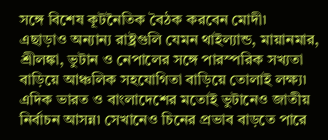সঙ্গে বিশেষ কূটনৈতিক বৈঠক করবেন মোদী৷
এছাড়াও অন্যান্য রাষ্ট্রগুলি যেমন থাইল্যান্ড, মায়ানমার, শ্রীলঙ্কা, ভুটান ও নেপালের সঙ্গে পারস্পরিক সখ্যতা বাড়িয়ে আঞ্চলিক সহযোগিতা বাড়িয়ে তোলাই লক্ষ্য৷ এদিক ভারত ও বাংলাদেশের মতোই ভুটানেও জাতীয় নির্বাচন আসন্ন৷ সেখানেও চিনের প্রভাব বাড়তে পারে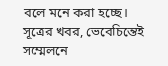বলে মনে করা হচ্ছে।
সূত্রের খবর, ভেবেচিন্তেই সম্মেলনে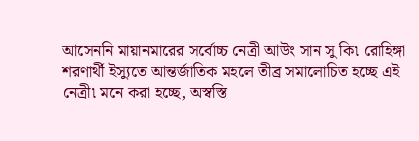আসেননি মায়ানমারের সর্বোচ্চ নেত্রী আউং সান সু কি৷ রোহিঙ্গা শরণার্থী ইস্যুতে আন্তর্জাতিক মহলে তীব্র সমালোচিত হচ্ছে এই নেত্রী৷ মনে করা হচ্ছে, অস্বস্তি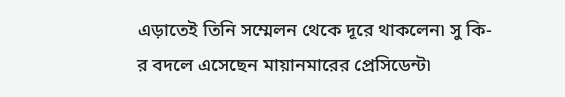এড়াতেই তিনি সম্মেলন থেকে দূরে থাকলেন৷ সু কি-র বদলে এসেছেন মায়ানমারের প্রেসিডেন্ট৷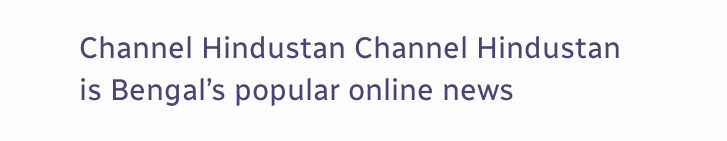Channel Hindustan Channel Hindustan is Bengal’s popular online news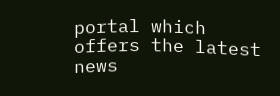portal which offers the latest news